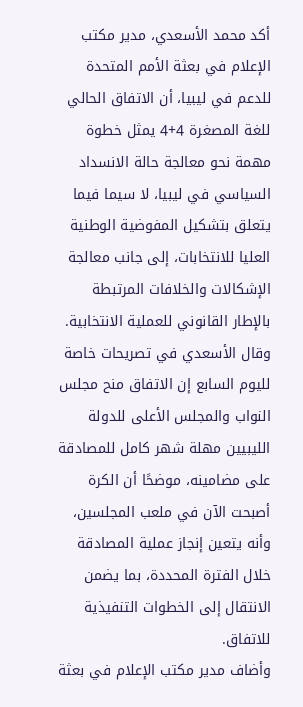أكد محمد الأسعدي، مدير مكتب الإعلام في بعثة الأمم المتحدة للدعم في ليبيا، أن الاتفاق الحالي للغة المصغرة 4+4 يمثل خطوة مهمة نحو معالجة حالة الانسداد السياسي في ليبيا، لا سيما فيما يتعلق بتشكيل المفوضية الوطنية العليا للانتخابات، إلى جانب معالجة الإشكالات والخلافات المرتبطة بالإطار القانوني للعملية الانتخابية.
وقال الأسعدي في تصريحات خاصة لليوم السابع إن الاتفاق منح مجلس النواب والمجلس الأعلى للدولة الليبيين مهلة شهر كامل للمصادقة على مضامينه، موضحًا أن الكرة أصبحت الآن في ملعب المجلسين، وأنه يتعين إنجاز عملية المصادقة خلال الفترة المحددة، بما يضمن الانتقال إلى الخطوات التنفيذية للاتفاق.
وأضاف مدير مكتب الإعلام في بعثة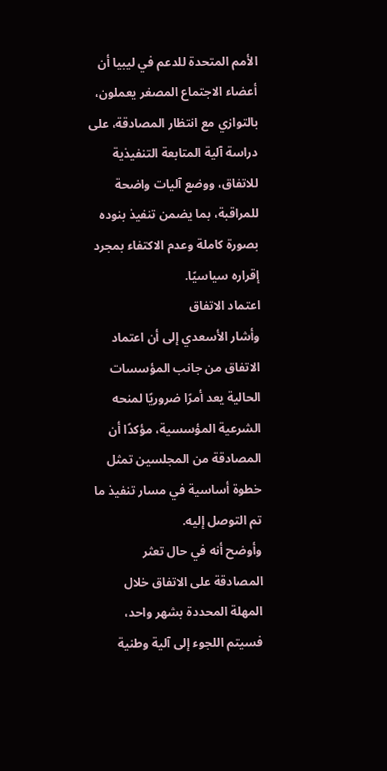الأمم المتحدة للدعم في ليبيا أن أعضاء الاجتماع المصغر يعملون، بالتوازي مع انتظار المصادقة، على دراسة آلية المتابعة التنفيذية للاتفاق، ووضع آليات واضحة للمراقبة، بما يضمن تنفيذ بنوده بصورة كاملة وعدم الاكتفاء بمجرد إقراره سياسيًا.
اعتماد الاتفاق
وأشار الأسعدي إلى أن اعتماد الاتفاق من جانب المؤسسات الحالية يعد أمرًا ضروريًا لمنحه الشرعية المؤسسية، مؤكدًا أن المصادقة من المجلسين تمثل خطوة أساسية في مسار تنفيذ ما تم التوصل إليه.
وأوضح أنه في حال تعثر المصادقة على الاتفاق خلال المهلة المحددة بشهر واحد، فسيتم اللجوء إلى آلية وطنية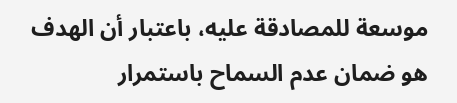موسعة للمصادقة عليه، باعتبار أن الهدف هو ضمان عدم السماح باستمرار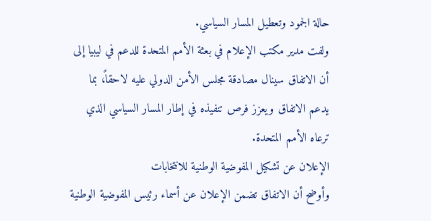حالة الجمود وتعطيل المسار السياسي.
ولفت مدير مكتب الإعلام في بعثة الأمم المتحدة للدعم في ليبيا إلى أن الاتفاق سينال مصادقة مجلس الأمن الدولي عليه لاحقاً، بما يدعم الاتفاق ويعزز فرص تنفيذه في إطار المسار السياسي الذي ترعاه الأمم المتحدة.
الإعلان عن تشكيل المفوضية الوطنية للانتخابات
وأوضح أن الاتفاق تضمن الإعلان عن أسماء رئيس المفوضية الوطنية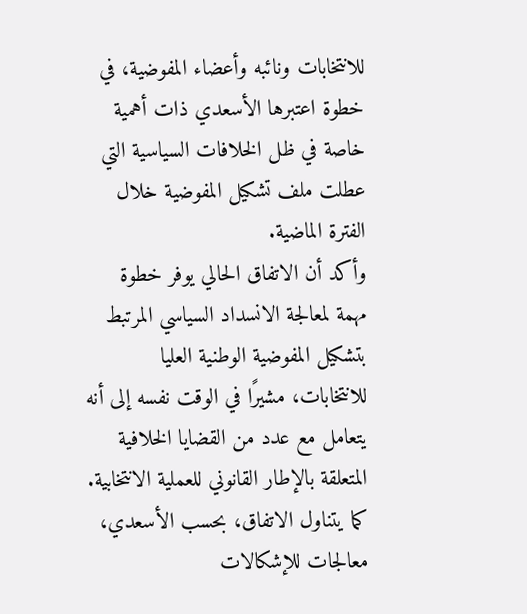للانتخابات ونائبه وأعضاء المفوضية، في خطوة اعتبرها الأسعدي ذات أهمية خاصة في ظل الخلافات السياسية التي عطلت ملف تشكيل المفوضية خلال الفترة الماضية.
وأكد أن الاتفاق الحالي يوفر خطوة مهمة لمعالجة الانسداد السياسي المرتبط بتشكيل المفوضية الوطنية العليا للانتخابات، مشيرًا في الوقت نفسه إلى أنه يتعامل مع عدد من القضايا الخلافية المتعلقة بالإطار القانوني للعملية الانتخابية.
كما يتناول الاتفاق، بحسب الأسعدي، معالجات للإشكالات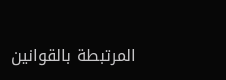المرتبطة بالقوانين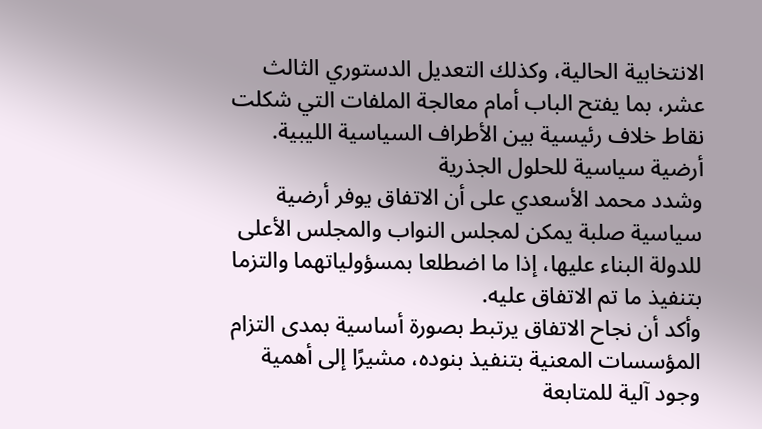الانتخابية الحالية، وكذلك التعديل الدستوري الثالث عشر، بما يفتح الباب أمام معالجة الملفات التي شكلت نقاط خلاف رئيسية بين الأطراف السياسية الليبية.
أرضية سياسية للحلول الجذرية
وشدد محمد الأسعدي على أن الاتفاق يوفر أرضية سياسية صلبة يمكن لمجلس النواب والمجلس الأعلى للدولة البناء عليها، إذا ما اضطلعا بمسؤولياتهما والتزما بتنفيذ ما تم الاتفاق عليه.
وأكد أن نجاح الاتفاق يرتبط بصورة أساسية بمدى التزام المؤسسات المعنية بتنفيذ بنوده، مشيرًا إلى أهمية وجود آلية للمتابعة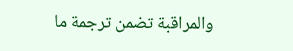والمراقبة تضمن ترجمة ما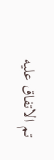تم الاتفاق عليه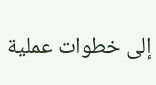إلى خطوات عملية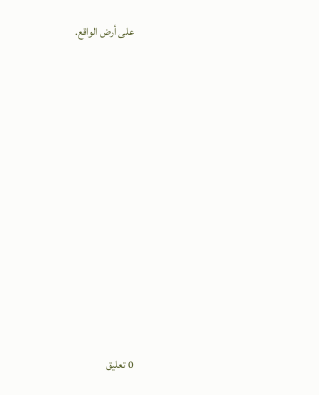على أرض الواقع.











0 تعليق